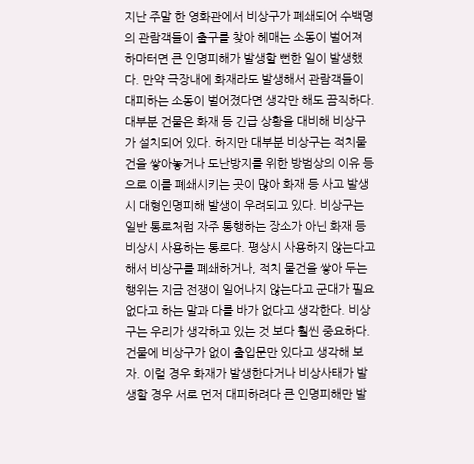지난 주말 한 영화관에서 비상구가 폐쇄되어 수백명의 관람객들이 출구를 찾아 헤매는 소동이 벌어져 하마터면 큰 인명피해가 발생할 뻔한 일이 발생했다. 만약 극장내에 화재라도 발생해서 관람객들이 대피하는 소동이 벌어졌다면 생각만 해도 끔직하다. 대부분 건물은 화재 등 긴급 상황을 대비해 비상구가 설치되어 있다. 하지만 대부분 비상구는 적치물건을 쌓아놓거나 도난방지를 위한 방범상의 이유 등으로 이를 폐쇄시키는 곳이 많아 화재 등 사고 발생시 대형인명피해 발생이 우려되고 있다. 비상구는 일반 통로처럼 자주 통행하는 장소가 아닌 화재 등 비상시 사용하는 통로다. 평상시 사용하지 않는다고 해서 비상구를 폐쇄하거나, 적치 물건을 쌓아 두는 행위는 지금 전쟁이 일어나지 않는다고 군대가 필요 없다고 하는 말과 다를 바가 없다고 생각한다. 비상구는 우리가 생각하고 있는 것 보다 훨씬 중요하다. 건물에 비상구가 없이 출입문만 있다고 생각해 보자. 이럴 경우 화재가 발생한다거나 비상사태가 발생할 경우 서로 먼저 대피하려다 큰 인명피해만 발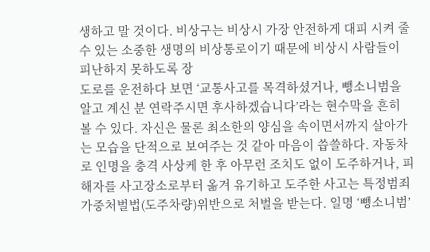생하고 말 것이다. 비상구는 비상시 가장 안전하게 대피 시켜 줄 수 있는 소중한 생명의 비상통로이기 때문에 비상시 사람들이 피난하지 못하도록 장
도로를 운전하다 보면 ‘교통사고를 목격하셨거나, 뺑소니범을 알고 계신 분 연락주시면 후사하겠습니다’라는 현수막을 흔히 볼 수 있다. 자신은 물론 최소한의 양심을 속이면서까지 살아가는 모습을 단적으로 보여주는 것 같아 마음이 씁쓸하다. 자동차로 인명을 충격 사상케 한 후 아무런 조치도 없이 도주하거나, 피해자를 사고장소로부터 옮겨 유기하고 도주한 사고는 특정범죄가중처벌법(도주차량)위반으로 처벌을 받는다. 일명 ‘뺑소니범’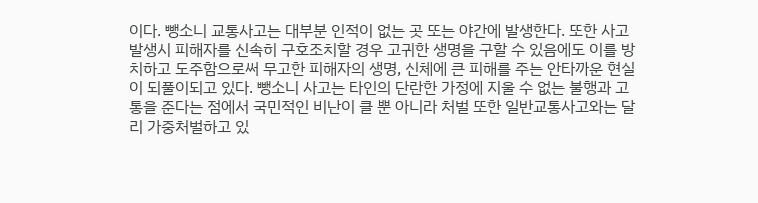이다. 뺑소니 교통사고는 대부분 인적이 없는 곳 또는 야간에 발생한다. 또한 사고발생시 피해자를 신속히 구호조치할 경우 고귀한 생명을 구할 수 있음에도 이를 방치하고 도주함으로써 무고한 피해자의 생명, 신체에 큰 피해를 주는 안타까운 현실이 되풀이되고 있다. 뺑소니 사고는 타인의 단란한 가정에 지울 수 없는 불행과 고통을 준다는 점에서 국민적인 비난이 클 뿐 아니라 처벌 또한 일반교통사고와는 달리 가중처벌하고 있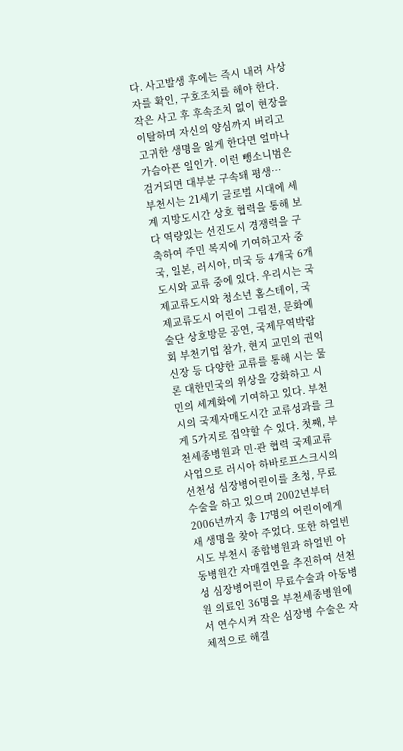다. 사고발생 후에는 즉시 내려 사상자를 확인, 구호조치를 해야 한다. 작은 사고 후 후속조치 없이 현장을 이탈하며 자신의 양심까지 버리고 고귀한 생명을 잃게 한다면 얼마나 가슴아픈 일인가. 이런 뺑소니범은 검거되면 대부분 구속돼 평생…
부천시는 21세기 글로벌 시대에 세계 지방도시간 상호 협력을 통해 보다 역량있는 선진도시 경쟁력을 구축하여 주민 복지에 기여하고자 중국, 일본, 러시아, 미국 등 4개국 6개 도시와 교류 중에 있다. 우리시는 국제교류도시와 청소년 홈스테이, 국제교류도시 어린이 그림전, 문화예술단 상호방문 공연, 국제무역박람회 부천기업 참가, 현지 교민의 권익신장 등 다양한 교류를 통해 시는 물론 대한민국의 위상을 강화하고 시민의 세계화에 기여하고 있다. 부천시의 국제자매도시간 교류성과를 크게 5가지로 집약할 수 있다. 첫째, 부천세종병원과 민·관 협력 국제교류사업으로 러시아 하바로프스크시의 선천성 심장병어린이를 초청, 무료수술을 하고 있으며 2002년부터 2006년까지 총 17명의 어린이에게 새 생명을 찾아 주었다. 또한 하얼빈시도 부천시 종합병원과 하얼빈 아동병원간 자매결연을 추진하여 선천성 심장병어린이 무료수술과 아동병원 의료인 36명을 부천세종병원에서 연수시켜 작은 심장병 수술은 자체적으로 해결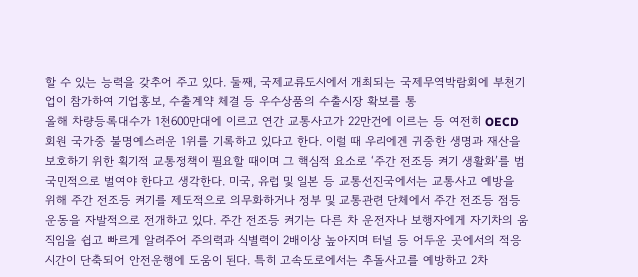할 수 있는 능력을 갖추어 주고 있다. 둘째, 국제교류도시에서 개최되는 국제무역박람회에 부천기업이 참가하여 기업홍보, 수출계약 체결 등 우수상품의 수출시장 확보를 통
올해 차량등록대수가 1천600만대에 이르고 연간 교통사고가 22만건에 이르는 등 여전히 OECD회원 국가중 불명예스러운 1위를 기록하고 있다고 한다. 이럴 때 우리에겐 귀중한 생명과 재산을 보호하기 위한 획기적 교통정책이 필요할 때이며 그 핵심적 요소로 ‘주간 전조등 켜기 생활화’를 범국민적으로 벌여야 한다고 생각한다. 미국, 유럽 및 일본 등 교통선진국에서는 교통사고 예방을 위해 주간 전조등 켜기를 제도적으로 의무화하거나 정부 및 교통관련 단체에서 주간 전조등 점등운동을 자발적으로 전개하고 있다. 주간 전조등 켜기는 다른 차 운전자나 보행자에게 자기차의 움직임을 쉽고 빠르게 알려주어 주의력과 식별력이 2배이상 높아지며 터널 등 어두운 곳에서의 적응시간이 단축되어 안전운행에 도움이 된다. 특히 고속도로에서는 추돌사고를 예방하고 2차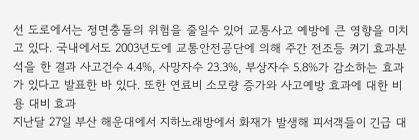선 도로에서는 정면충돌의 위험을 줄일수 있어 교통사고 예방에 큰 영향을 미치고 있다. 국내에서도 2003년도에 교통안전공단에 의해 주간 전조등 켜기 효과분석을 한 결과 사고건수 4.4%, 사망자수 23.3%, 부상자수 5.8%가 감소하는 효과가 있다고 발표한 바 있다. 또한 연료비 소모량 증가와 사고예방 효과에 대한 비용 대비 효과
지난달 27일 부산 해운대에서 지하노래방에서 화재가 발생해 피서객들이 긴급 대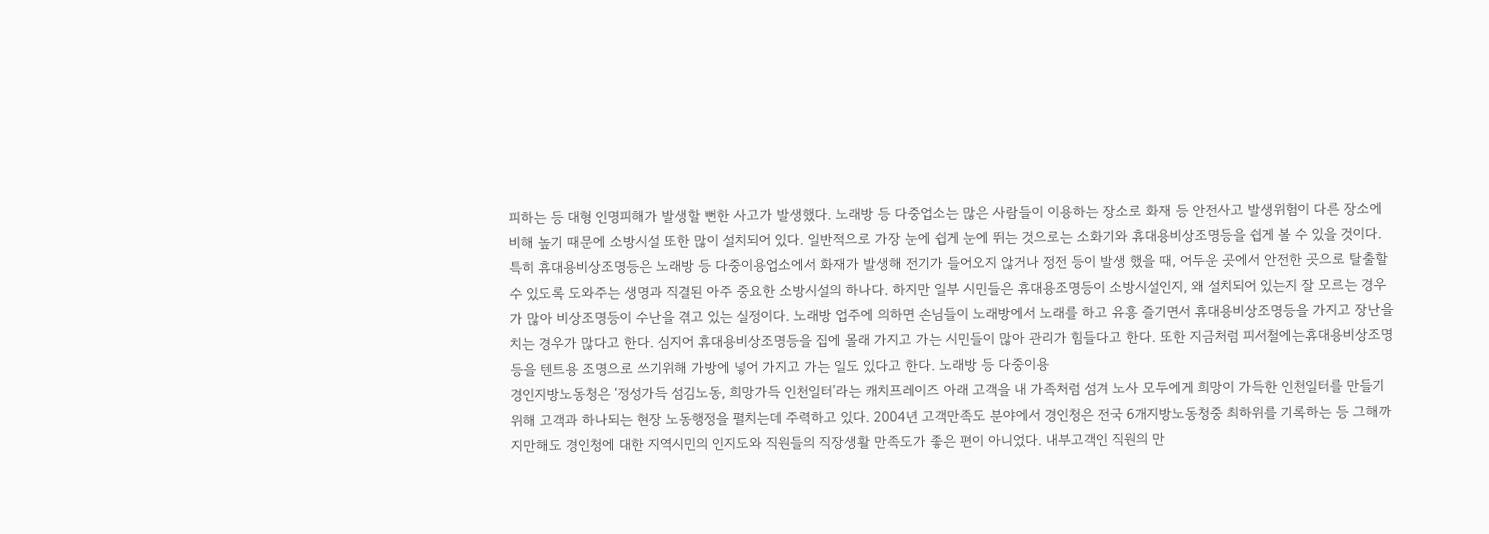피하는 등 대형 인명피해가 발생할 뻔한 사고가 발생했다. 노래방 등 다중업소는 많은 사람들이 이용하는 장소로 화재 등 안전사고 발생위험이 다른 장소에 비해 높기 때문에 소방시설 또한 많이 설치되어 있다. 일반적으로 가장 눈에 쉽게 눈에 뛰는 것으로는 소화기와 휴대용비상조명등을 쉽게 볼 수 있을 것이다. 특히 휴대용비상조명등은 노래방 등 다중이용업소에서 화재가 발생해 전기가 들어오지 않거나 정전 등이 발생 했을 때, 어두운 곳에서 안전한 곳으로 탈출할 수 있도록 도와주는 생명과 직결된 아주 중요한 소방시설의 하나다. 하지만 일부 시민들은 휴대용조명등이 소방시설인지, 왜 설치되어 있는지 잘 모르는 경우가 많아 비상조명등이 수난을 겪고 있는 실정이다. 노래방 업주에 의하면 손님들이 노래방에서 노래를 하고 유흥 즐기면서 휴대용비상조명등을 가지고 장난을 치는 경우가 많다고 한다. 심지어 휴대용비상조명등을 집에 몰래 가지고 가는 시민들이 많아 관리가 힘들다고 한다. 또한 지금처럼 피서철에는휴대용비상조명등을 텐트용 조명으로 쓰기위해 가방에 넣어 가지고 가는 일도 있다고 한다. 노래방 등 다중이용
경인지방노동청은 ‘정성가득 섬김노동, 희망가득 인천일터’라는 캐치프레이즈 아래 고객을 내 가족처럼 섬겨 노사 모두에게 희망이 가득한 인천일터를 만들기 위해 고객과 하나되는 현장 노동행정을 펼치는데 주력하고 있다. 2004년 고객만족도 분야에서 경인청은 전국 6개지방노동청중 최하위를 기록하는 등 그해까지만해도 경인청에 대한 지역시민의 인지도와 직원들의 직장생활 만족도가 좋은 편이 아니었다. 내부고객인 직원의 만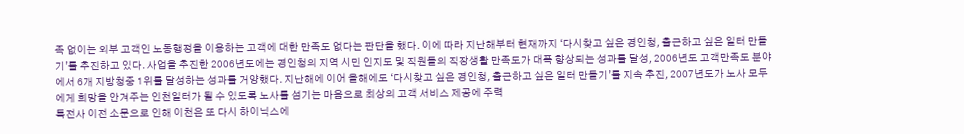족 없이는 외부 고객인 노동행정을 이용하는 고객에 대한 만족도 없다는 판단을 했다. 이에 따라 지난해부터 현재까지 ‘다시찾고 싶은 경인청, 출근하고 싶은 일터 만들기’를 추진하고 있다. 사업을 추진한 2006년도에는 경인청의 지역 시민 인지도 및 직원들의 직장생활 만족도가 대폭 향상되는 성과를 달성, 2006년도 고객만족도 분야에서 6개 지방청중 1위를 달성하는 성과를 거양했다. 지난해에 이어 올해에도 ‘다시찾고 싶은 경인청, 출근하고 싶은 일터 만들기’를 지속 추진, 2007년도가 노사 모두에게 희망을 안겨주는 인천일터가 될 수 있도록 노사를 섬기는 마음으로 최상의 고객 서비스 제공에 주력
특전사 이전 소문으로 인해 이천은 또 다시 하이닉스에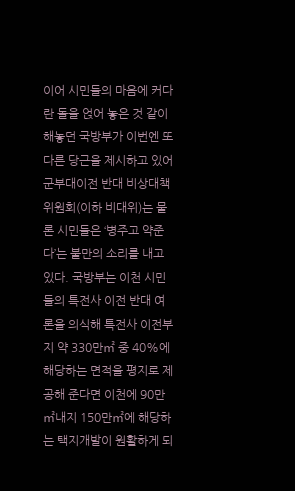이어 시민들의 마음에 커다란 돌을 얹어 놓은 것 같이 해놓던 국방부가 이번엔 또 다른 당근을 제시하고 있어 군부대이전 반대 비상대책 위원회(이하 비대위)는 물론 시민들은 ‘병주고 약준다’는 불만의 소리를 내고 있다. 국방부는 이천 시민들의 특전사 이전 반대 여론을 의식해 특전사 이전부지 약 330만㎡ 중 40%에 해당하는 면적을 평지로 제공해 준다면 이천에 90만㎡내지 150만㎡에 해당하는 택지개발이 원활하게 되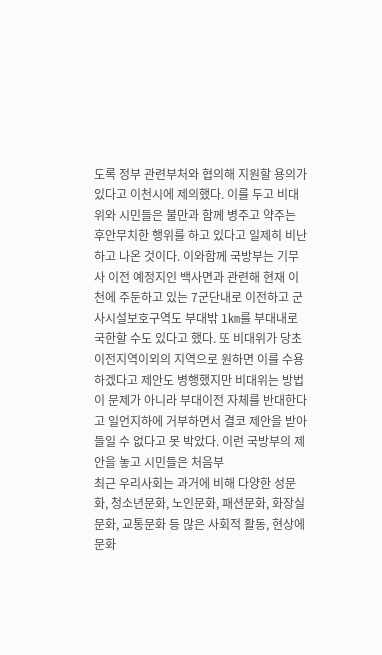도록 정부 관련부처와 협의해 지원할 용의가 있다고 이천시에 제의했다. 이를 두고 비대위와 시민들은 불만과 함께 병주고 약주는 후안무치한 행위를 하고 있다고 일제히 비난하고 나온 것이다. 이와함께 국방부는 기무사 이전 예정지인 백사면과 관련해 현재 이천에 주둔하고 있는 7군단내로 이전하고 군사시설보호구역도 부대밖 1㎞를 부대내로 국한할 수도 있다고 했다. 또 비대위가 당초 이전지역이외의 지역으로 원하면 이를 수용하겠다고 제안도 병행했지만 비대위는 방법이 문제가 아니라 부대이전 자체를 반대한다고 일언지하에 거부하면서 결코 제안을 받아들일 수 없다고 못 박았다. 이런 국방부의 제안을 놓고 시민들은 처음부
최근 우리사회는 과거에 비해 다양한 성문화, 청소년문화, 노인문화, 패션문화, 화장실문화, 교통문화 등 많은 사회적 활동, 현상에 문화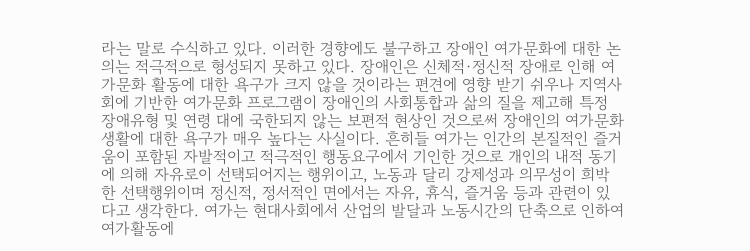라는 말로 수식하고 있다. 이러한 경향에도 불구하고 장애인 여가문화에 대한 논의는 적극적으로 형성되지 못하고 있다. 장애인은 신체적·정신적 장애로 인해 여가문화 활동에 대한 욕구가 크지 않을 것이라는 편견에 영향 받기 쉬우나 지역사회에 기반한 여가문화 프로그램이 장애인의 사회통합과 삶의 질을 제고해 특정 장애유형 및 연령 대에 국한되지 않는 보편적 현상인 것으로써 장애인의 여가문화 생활에 대한 욕구가 매우 높다는 사실이다. 흔히들 여가는 인간의 본질적인 즐거움이 포함된 자발적이고 적극적인 행동요구에서 기인한 것으로 개인의 내적 동기에 의해 자유로이 선택되어지는 행위이고, 노동과 달리 강제성과 의무성이 희박한 선택행위이며 정신적, 정서적인 면에서는 자유, 휴식, 즐거움 등과 관련이 있다고 생각한다. 여가는 현대사회에서 산업의 발달과 노동시간의 단축으로 인하여 여가활동에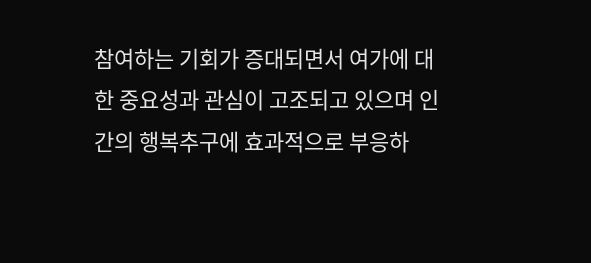참여하는 기회가 증대되면서 여가에 대한 중요성과 관심이 고조되고 있으며 인간의 행복추구에 효과적으로 부응하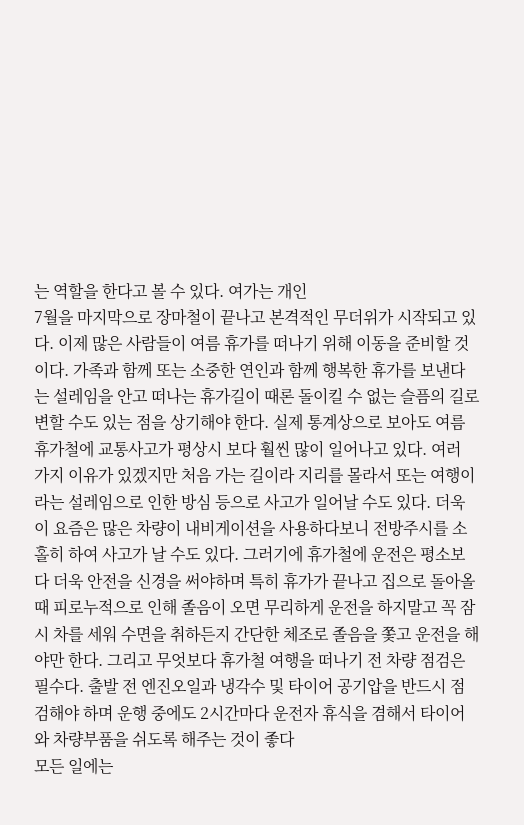는 역할을 한다고 볼 수 있다. 여가는 개인
7월을 마지막으로 장마철이 끝나고 본격적인 무더위가 시작되고 있다. 이제 많은 사람들이 여름 휴가를 떠나기 위해 이동을 준비할 것이다. 가족과 함께 또는 소중한 연인과 함께 행복한 휴가를 보낸다는 설레임을 안고 떠나는 휴가길이 때론 돌이킬 수 없는 슬픔의 길로 변할 수도 있는 점을 상기해야 한다. 실제 통계상으로 보아도 여름 휴가철에 교통사고가 평상시 보다 훨씬 많이 일어나고 있다. 여러 가지 이유가 있겠지만 처음 가는 길이라 지리를 몰라서 또는 여행이라는 설레임으로 인한 방심 등으로 사고가 일어날 수도 있다. 더욱이 요즘은 많은 차량이 내비게이션을 사용하다보니 전방주시를 소홀히 하여 사고가 날 수도 있다. 그러기에 휴가철에 운전은 평소보다 더욱 안전을 신경을 써야하며 특히 휴가가 끝나고 집으로 돌아올 때 피로누적으로 인해 졸음이 오면 무리하게 운전을 하지말고 꼭 잠시 차를 세워 수면을 취하든지 간단한 체조로 졸음을 쫓고 운전을 해야만 한다. 그리고 무엇보다 휴가철 여행을 떠나기 전 차량 점검은 필수다. 출발 전 엔진오일과 냉각수 및 타이어 공기압을 반드시 점검해야 하며 운행 중에도 2시간마다 운전자 휴식을 겸해서 타이어와 차량부품을 쉬도록 해주는 것이 좋다
모든 일에는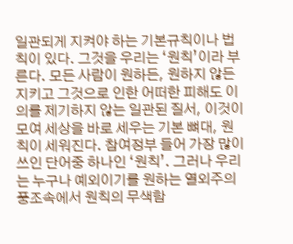일관되게 지켜야 하는 기본규칙이나 법칙이 있다. 그것을 우리는 ‘원칙’이라 부른다. 모든 사람이 원하든, 원하지 않든 지키고 그것으로 인한 어떠한 피해도 이의를 제기하지 않는 일관된 질서, 이것이 모여 세상을 바로 세우는 기본 뼈대, 원칙이 세워진다. 참여정부 들어 가장 많이 쓰인 단어중 하나인 ‘원칙’. 그러나 우리는 누구나 예외이기를 원하는 열외주의 풍조속에서 원칙의 무색함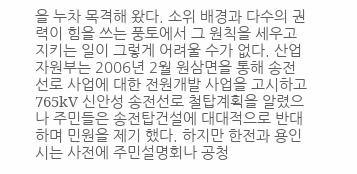을 누차 목격해 왔다. 소위 배경과 다수의 권력이 힘을 쓰는 풍토에서 그 원칙을 세우고 지키는 일이 그렇게 어려울 수가 없다. 산업자원부는 2006년 2월 원삼면을 통해 송전선로 사업에 대한 전원개발 사업을 고시하고 765kV 신안성 송전선로 철탑계획을 알렸으나 주민들은 송전탑건설에 대대적으로 반대하며 민원을 제기 했다. 하지만 한전과 용인시는 사전에 주민설명회나 공청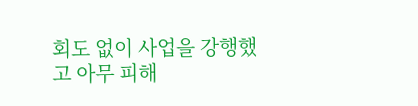회도 없이 사업을 강행했고 아무 피해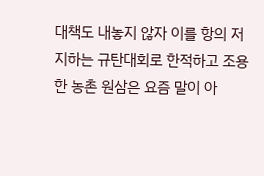대책도 내놓지 않자 이를 항의 저지하는 규탄대회로 한적하고 조용한 농촌 원삼은 요즘 말이 아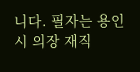니다. 필자는 용인시 의장 재직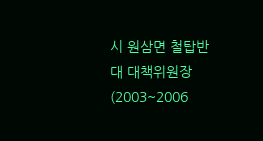시 원삼면 철탑반대 대책위원장(2003~2006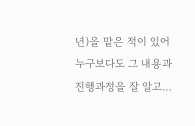년)을 맡은 적이 있어 누구보다도 그 내용과 진행과정을 잘 알고…